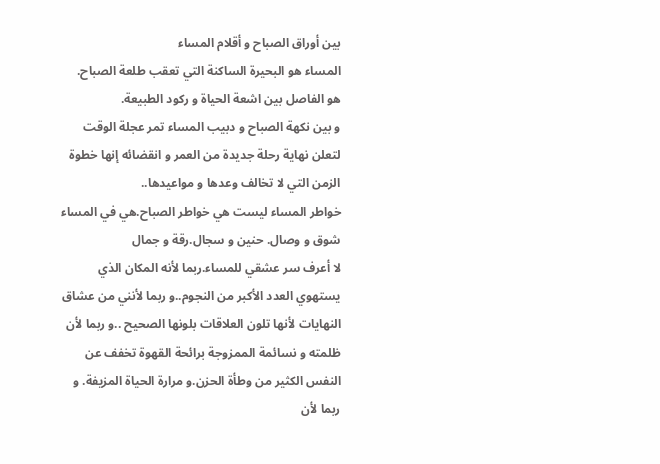بين أوراق الصباح و أقلام المساء
المساء هو البحيرة الساكنة التي تعقب طلعة الصباح.
هو الفاصل بين اشعة الحياة و ركود الطبيعة.
و بين نكهة الصباح و دبيب المساء تمر عجلة الوقت لتعلن نهاية رحلة جديدة من العمر و انقضائه إنها خطوة الزمن التي لا تخالف وعدها و مواعيدها..
خواطر المساء ليست هي خواطر الصباح.هي في المساء شوق و وصال. حنين و سجال.رقة و جمال
لا أعرف سر عشقي للمساء.ربما لأنه المكان الذي يستهوي العدد الأكبر من النجوم..و ربما لأنني من عشاق النهايات لأنها تلون العلاقات بلونها الصحيح ..و ربما لأن ظلمته و نسائمة الممزوجة برائحة القهوة تخفف عن النفس الكثير من وطأة الحزن.و مرارة الحياة المزيفة. و ربما لأن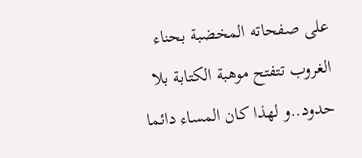على صفحاته المخضبة بحناء الغروب تتفتح موهبة الكتابة بلا حدود..و لهذا كان المساء دائما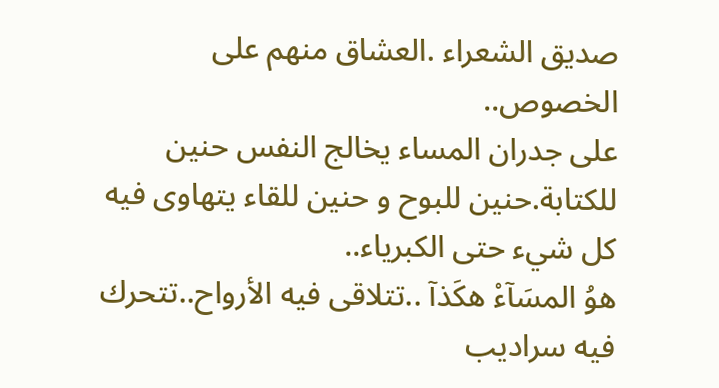صديق الشعراء .العشاق منهم على الخصوص..
على جدران المساء يخالج النفس حنين للكتابة.حنين للبوح و حنين للقاء يتهاوى فيه كل شيء حتى الكبرياء..
هوُ المسَآءْ هكَذآ ..تتلاقى فيه الأرواح..تتحرك فيه سراديب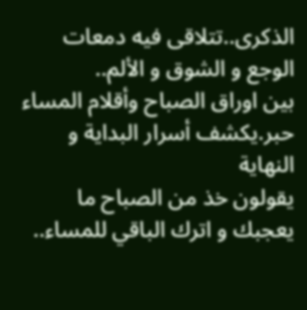الذكرى..تتلاقى فيه دمعات الوجع و الشوق و الألم..
بين اوراق الصباح وأقلام المساء حبر.يكشف أسرار البداية و النهاية
يقولون خذ من الصباح ما يعجبك و اترك الباقي للمساء..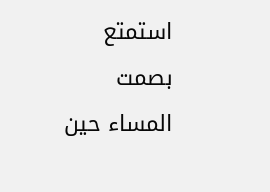استمتع بصمت المساء حين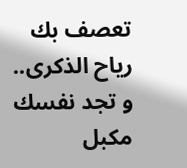تعصف بك رياح الذكرى.. و تجد نفسك مكبل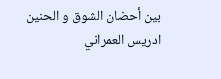بين أحضان الشوق و الحنين
ادريس العمراني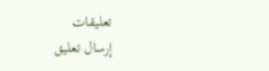تعليقات
إرسال تعليق